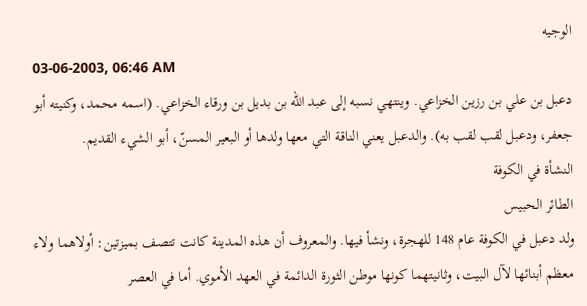الوجيه
03-06-2003, 06:46 AM
دعبل بن علي بن رزين الخزاعي. وينتهي نسبه إلى عبد الله بن بديل بن ورقاء الخزاعي. (اسمه محمد، وكنيته أبو جعفر، ودعبل لقب لقب به). والدعبل يعني الناقة التي معها ولدها أو البعير المسنّ، أبو الشيء القديم.
النشأة في الكوفة
الطائر الحبيس
ولد دعبل في الكوفة عام 148 للهجرة، ونشأ فيها. والمعروف أن هذه المدينة كانت تتصف بميزتين: أولاهما ولاء معظم أبنائها لآل البيت، وثانيتهما كونها موطن الثورة الدائمة في العهد الأموي. أما في العصر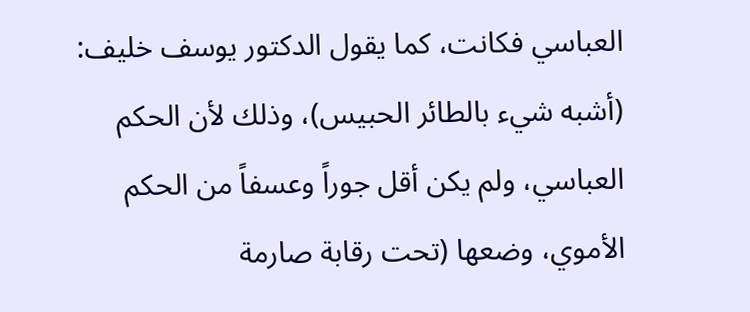العباسي فكانت، كما يقول الدكتور يوسف خليف: (أشبه شيء بالطائر الحبيس)، وذلك لأن الحكم العباسي، ولم يكن أقل جوراً وعسفاً من الحكم الأموي، وضعها (تحت رقابة صارمة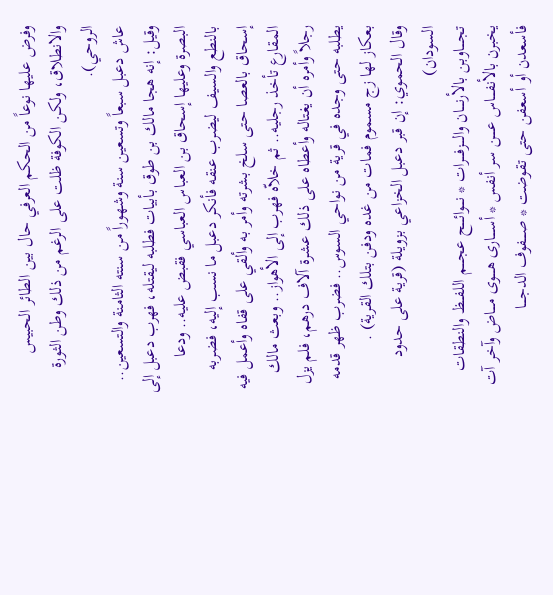وفرض عليها نوعاً من الحكم العرفي حال بين الطائر الحبيس والانطلاق، ولكن الكوفة ظلت على الرغم من ذلك وطن الثورة الروحي).
عاش دعبل سبعاً وتسعين سنة وشهوراً من سنته الثامنة والتسعين.. وقيل: إنه هجا مالك بن طوق بأبيات فطلبه ليقتله، فهرب دعبل إلى البصرة وعليها إسحاق بن العباس العباسي فقبض عليه.. ودعا بالنطع والسيف ليضرب عنقه فأنكر دعبل ما نسب إليه، فضربه إسحاق بالعصا حتى سلخ بشرته وأمر به وألقي على قفاه وأعمل فيه المقارع تأخذ رجليه.. ثم خلاّه فهرب إلى الأهواز.. وبعث مالك رجلاً وأمره أن يغتاله وأعطاه على ذلك عشرة آلاف درهم، فلم يزل يطلبه حتى وجده في قرية من نواحي السوس.. فضرب ظهر قدمه بعكاز لها زج مسموم فمات من غده ودفن بتلك القرية) .
وقال الحموي: إن قبر دعبل الخزاعي بزويلة (قرية على حدود السودان)
تجــــاوبن بالأرنــــان والــــزفــــرات * نــــوائــــح عجــــم اللفـــظ والنطقات
يخبرن بالأنفــــاس عـــــن سر أنفس * أســــارى هــــوى مــــاض وآخر آت
فأسعدن أو أسعفن حتى تقوضت * صــــفوف الدجــــا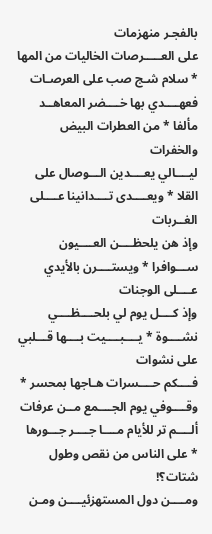بالفجـر منهزمات
على العـــــرصات الخاليات من المها * سلام شـج صب على العرصـات
فعهــــدي بها خــــضر المعاهــد مألفا * من العطرات البيض والخفرات
ليــــالي يعــــدين الـــوصال على القلا * ويعــــدى تــــدانينا عــــلى الغــربات
وإذ هن يلحظــــن العــــيون ســـوافرا * ويستــــرن بالأيدي عــــلى الوجنات
وإذ كــــل يوم لي بلحــــظــــي نشــــوة * يــــبــــيت بــــها قـــلبي على نشوات
فــــكم حــــسرات هـاجها بمحسر * وقــــوفي يوم الجــــمع مــن عرفات
ألــــم تر للأيام مــــا جــــر جـــورها * على الناس من نقص وطول شتات؟!
ومــــن دول المستهزئيــــن ومـن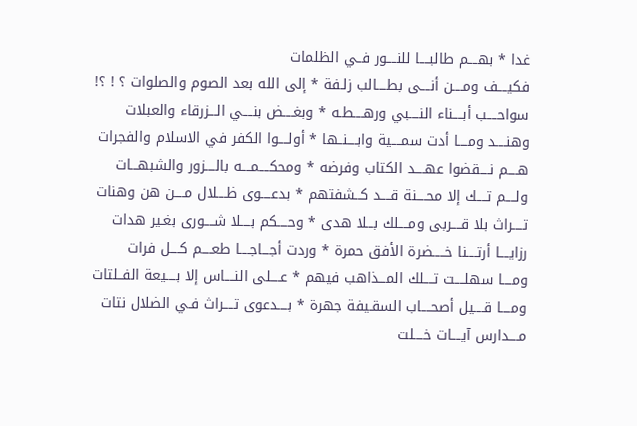غدا * بهــــم طالبــــا للنــــور فــي الظلمات
فكيــــف ومــــن أنــــى بطــــالب زلـفة * إلى الله بعد الصوم والصلوات ؟ ! ؟!
سواحــــب أبــــناء النــــبي ورهــــطـه * وبغــــض بنــــي الـــزرقاء والعبلات
وهنــــد ومــــا أدت سمــــية وابــــنــها * أولــــوا الكفر في الاسلام والفجرات
هــــم نــــقضوا عهــــد الكتاب وفرضه * ومحكــــمــــه بالــــزور والشبهـــات
ولــــم تــــك إلا محــــنة قــــد كــشفتهم * بدعــــوى ظــــلال مــــن هن وهنات
تــــراث بلا قــــربى ومــــلك بـــلا هدى * وحــــكم بــــلا شــــورى بغـير هدات
رزايــــا أرتــــنا خـــــضرة الأفق حمرة * وردت أجـــاجــــا طعــــم كــــل فرات
ومــــا سهلــــت تــــلك المـــذاهب فيهم * عــــلى النــــاس إلا بــــيعة الفــلتات
ومــــا قــــيل أصحــــاب السقـيفة جهرة * بــــدعوى تــــراث فـي الضلال نتات
مــــدارس آيــــات خــــلت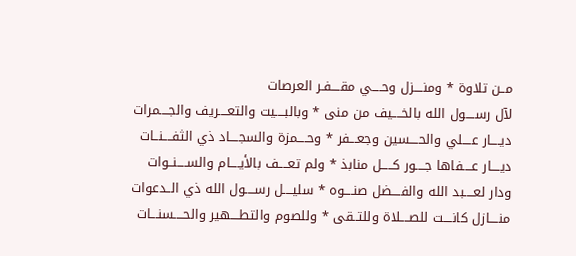مــن تلاوة * ومنــــزل وحــــي مقــــفـر العرصات
لآل رســــول الله بالخــــيف من منى * وبالبــــيت والتعــــريف والجــــمرات
ديــــار عــــلي والحــــسين وجعـــفر * وحــــمزة والسجــــاد ذي الثفــــنــات
ديــــار عــــفاها جــــور كـــــل منابذ * ولم تعــــف بالأيــــام والســــنــوات
ودار لعــــبد الله والفــــضل صنــــوه * سليــــل رســــول الله ذي الــدعوات
منــــازل كانــــت للصــــلاة وللتــقى * وللصوم والتطــــهير والحــــسنـــات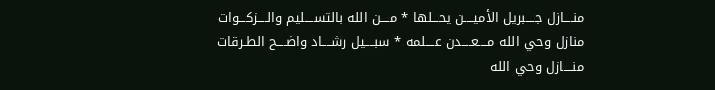منــــازل جــــبريل الأميــــن يحـــلها * مــــن الله بالتســــليم والــــزكـــوات
منازل وحي الله مــــعــــدن عــــلمه * سبــــيل رشــــاد واضــــح الطـرقات
منــــازل وحي الله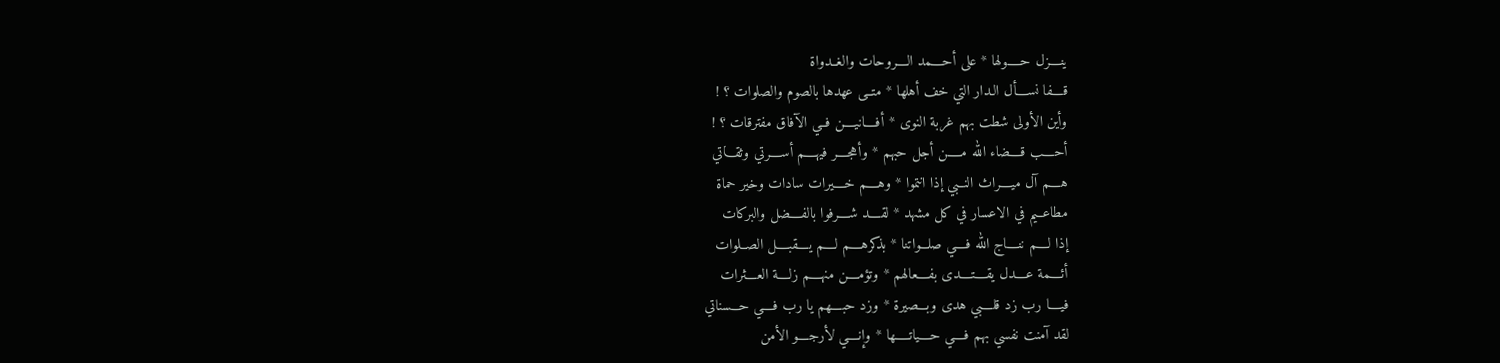ينــــزل حـــــولها * على أحــــمد الــــروحات والغــدواة
قــــفا نســــأل الـدار التي خف أهلها * متــى عهدها بالصوم والصلوات ؟ !
وأين الأولى شطت بهم غربة النوى * أفــــانيــــن فــي الآفاق مفترقات ؟ !
أحــــب قــــضاء الله مـــــن أجل حبهم * وأهجــــر فيهــــم أســــرتي وثقـــاتي
هــــم آل ميــــراث النــبي إذا انتموا * وهــــم خــــيرات سادات وخير حماة
مطاعــيم في الاعسار في كل مشهد * لقــــد شــــرفوا بالفــــضل والبركات
إذا لــــم ننــــاج الله فــــي صلـــواتنا * بذكرهــــم لــــم يــــقبــــل الصــلوات
أئــــمة عــــدل يقــــتــــدى بفــــعالهم * وتؤمــــن منهــــم زلــــة العــــثرات
فيــــا رب زد قلــــبي هدى وبـــصيرة * وزد حبــــهم يا رب فــــي حـــسناتي
لقد آمنت نفسي بهم فــــي حــــياتـــــها * وإنــــي لأرجــــو الأمن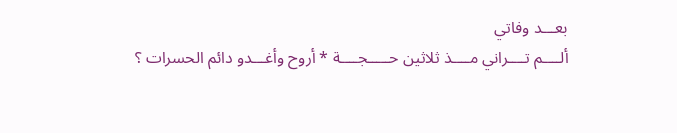بعـــد وفاتي
ألــــم تــــراني مــــذ ثلاثين حـــــجــــة * أروح وأغـــدو دائم الحسرات ؟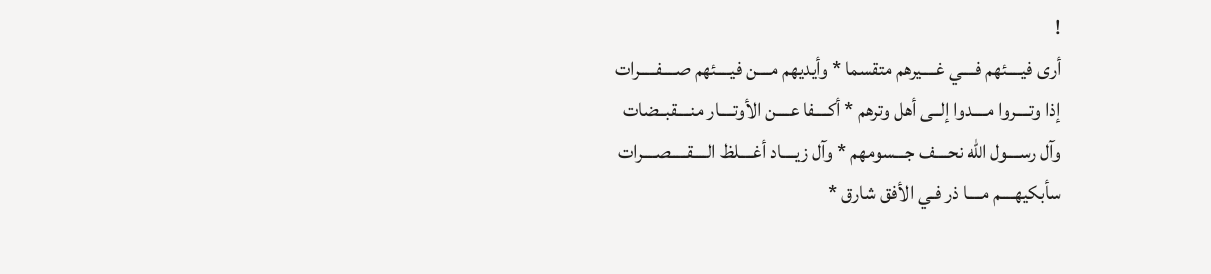!
أرى فيــــئهم فــــي غــــيرهم متقسما * وأيديهم مــــن فيــــئهم صــــفـــــرات
إذا وتــــروا مــــدوا إلــى أهل وترهم * أكــــفا عــــن الأوتــــار منــــقبــضات
وآل رســــول الله نحــــف جـــسومهم * وآل زيــــاد أغــــلظ الــــقـــــصــــرات
سأبكيهــــم مــــا ذر فـي الأفق شارق *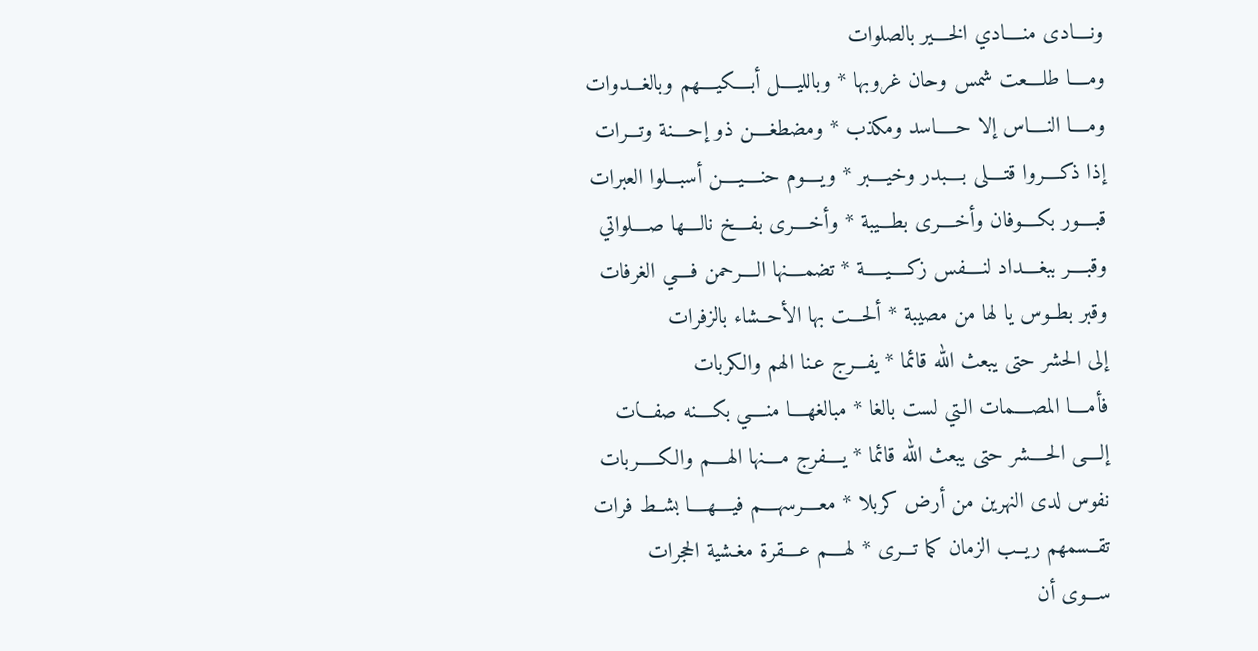ونــــادى منــــادي الخــــير بالصلوات
ومــــا طلــــعت شمس وحان غروبها * وبالليــــل أبــــكيــــهم وبالغـــدوات
ومــــا النــــاس إلا حـــــاسد ومكذب * ومضطغــــن ذو إحــــنة وتـــرات
إذا ذكــــروا قتــــلى بــــبدر وخيــــبر * ويــــوم حنــــيــــن أسبـــلوا العبرات
قبــــور بكــــوفان وأخــــرى بطـــيبة * وأخــــرى بفــــخ نالــــها صــــلواتي
وقبــــر ببغــــداد لنــــفس زكــــيـــــة * تضمــــنها الــــرحمن فــــي الغرفات
وقبر بطــوس يا لها من مصيبة * ألحـــت بها الأحــشاء بالزفرات
إلى الحشر حتى يبعث الله قائما * يفـــرج عـنا الهم والكربات
فأمــــا المصــــمات الـتي لست بالغا * مبالغهــــا منــــي بكــــنه صفـــات
إلــــى الحــــشر حتى يبعث الله قائما * يــــفرج مــــنها الهــــم والكـــــربات
نفوس لدى النهرين من أرض كربلا * معــــرسهــــم فيــــهــــا بشــط فرات
تقــسمهم ريــب الزمان كما تـــرى * لهــــم عــــقرة مغـشية الحجرات
ســـوى أن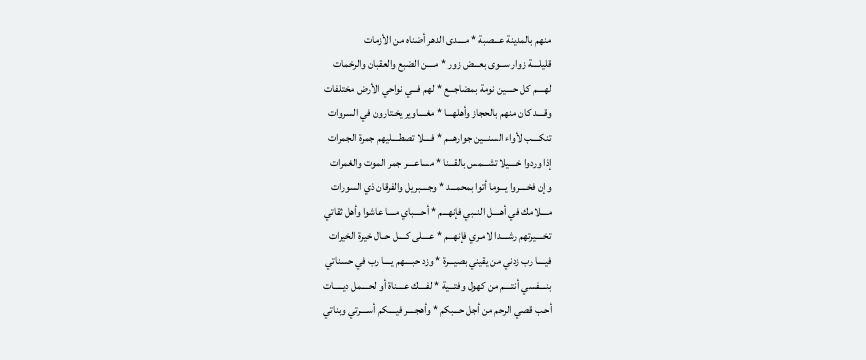منهم بالمدينة عـــصبة * مــــدى الدهر أضناه من الأزمات
قليلــــة زوار ســوى بعـــض زور * مــــن الضبع والعقبان والرخمات
لهــــم كل حــــين نومة بمضاجـــع * لهم فـــي نواحي الأرض مختلفات
وقــــد كان منهم بالحجاز وأهلهـــا * مغــــاوير يخـتارون في السروات
تنكــــب لأواء السنـــين جوارهـــم * فــــلا تصطــــليهم جمرة الجمرات
إذا وردوا خــــيلا تشـــمس بالقـــنا * مساعــــر جمر الموت والغمرات
وإن فخــــروا يـــوما أتوا بمحمـــد * وجــــبريل والفرقان ذي السورات
مــــلامك في أهــــل النــبي فإنهـــم * أحــــباي مــــا عاشوا وأهل ثقاتي
تخــــيرتهم رشــــدا لامـري فإنهـــم * عــــلى كــــل حــال خيرة الخيرات
فيــــا رب زدني من يقيني بصيـــرة * وزد حبــــهم يــــا رب في حسناتي
بنــــفسي أنتــــم من كهول وفتـــية * لفــــك عــــناة أو لحــــمل ديـــــات
أحـب قصي الرحم من أجل حـــبكم * وأهجــــر فيــــكم أســــرتي وبناتي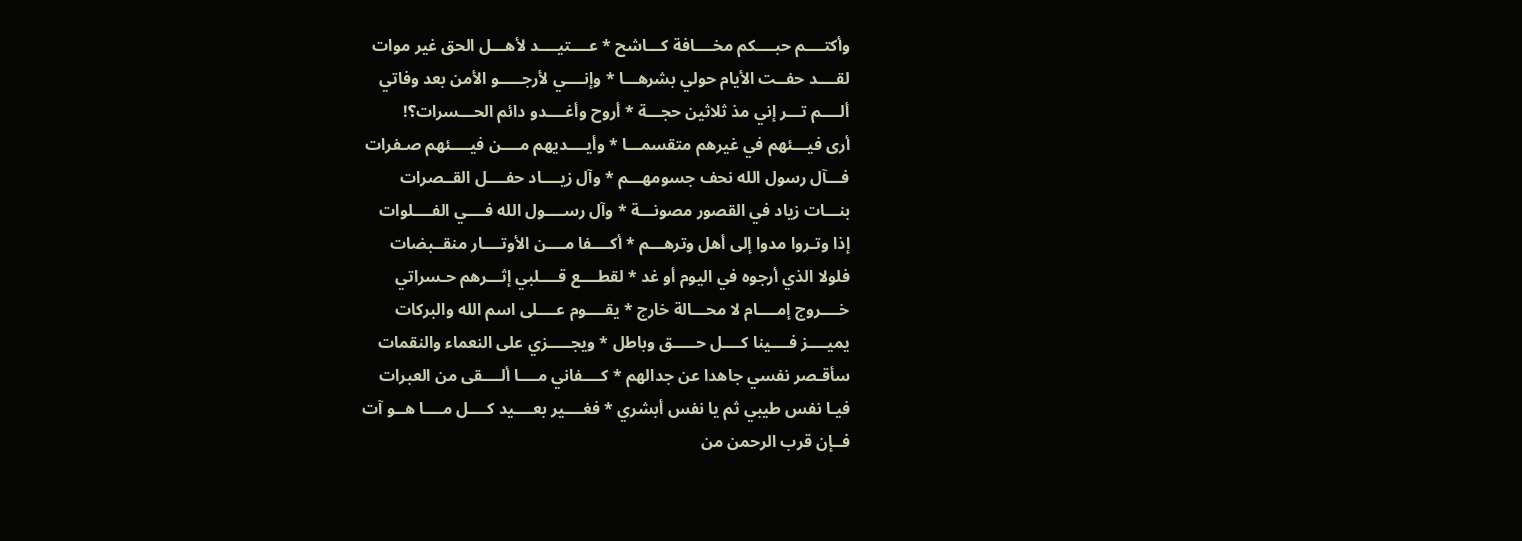وأكتــــم حبــــكم مخــــافة كـــاشح * عــــتيــــد لأهـــل الحق غير موات
لقــــد حفــت الأيام حولي بشرهـــا * وإنــــي لأرجـــــو الأمن بعد وفاتي
ألــــم تـــر إني مذ ثلاثين حجـــة * أروح وأغــــدو دائم الحـــسرات؟!
أرى فيـــئهم في غيرهم متقسمـــا * وأيــــديهم مــــن فيــــئهم صـفرات
فـــآل رسول الله نحف جسومهـــم * وآل زيــــاد حفــــل القــصرات
بنـــات زياد في القصور مصونـــة * وآل رســــول الله فــــي الفــــلوات
إذا وتـروا مدوا إلى أهل وترهـــم * أكــــفا مــــن الأوتــــار منقــبضات
فلولا الذي أرجوه في اليوم أو غد * لقطــــع قــــلبي إثـــرهم حـسراتي
خــــروج إمــــام لا محـــالة خارج * يقــــوم عــــلى اسم الله والبركات
يميــــز فــــينا كــــل حـــــق وباطل * ويجـــــزي على النعماء والنقمات
سأقـصر نفسي جاهدا عن جدالهم * كــــفاني مــــا ألــــقى من العبرات
فيـا نفس طيبي ثم يا نفس أبشري * فغــــير بعــــيد كــــل مــــا هــو آت
فــإن قرب الرحمن من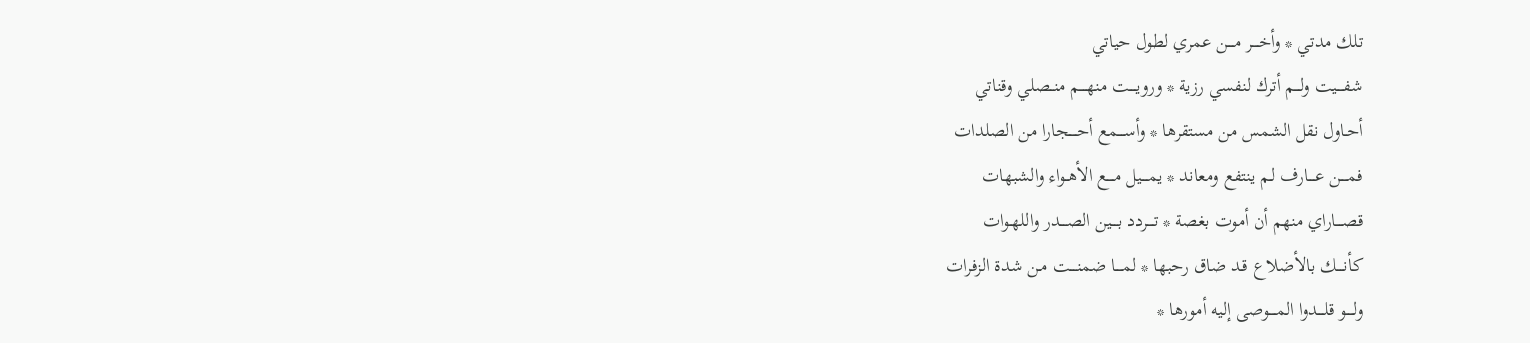تلك مدتي * وأخــــر مــــن عمري لطول حياتي
شفــــيت ولـــم أترك لنفسي رزية * ورويــــت منهــــم منــصلي وقناتي
أحـاول نقل الشمس من مستقرها * وأســــمع أحـــــجارا من الصلدات
فمــــن عــــارف لـم ينتفع ومعاند * يمــــيل مــــع الأهــواء والشبهات
قصــــاراي منهم أن أموت بغصة * تــــردد بــــين الصــــدر واللهـوات
كأنــــك بالأضلاع قـد ضاق رحبها * لمــــا ضمنــــت مـن شدة الزفرات
ولــــو قلــــدوا المــــوصى إليه أمورها *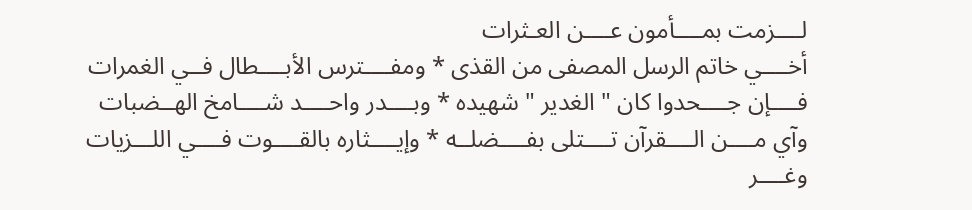لــــزمت بمــــأمون عــــن العـثرات
أخــــي خاتم الرسل المصفى من القذى * ومفــــترس الأبــــطال فــي الغمرات
فــــإن جــــحدوا كان " الغدير " شهيده * وبــــدر واحــــد شــــامخ الهــضبات
وآي مــــن الــــقرآن تــــتلى بفــــضلــه * وإيــــثاره بالقــــوت فــــي اللـــزيات
وغــــر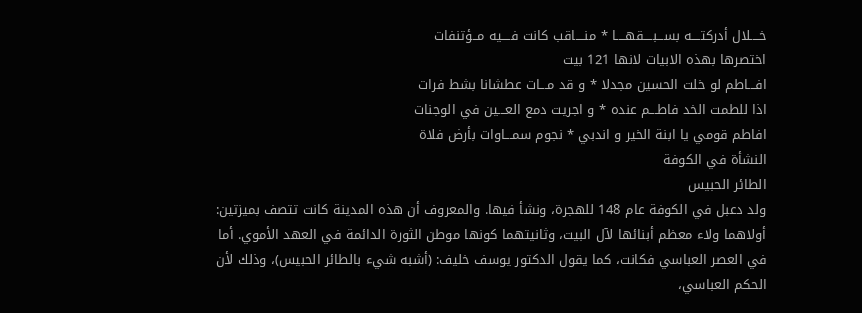خــــلال أدركتــــه بســـبــــقهــــا * منــــاقب كانت فــــيه مــؤتنفات
اختصرها بهذه الابيات لانها 121 بيت
افـــاطم لو خلت الحسين مجدلا * و قد مـــات عطشانا بشط فرات
اذا للطمت الخد فاطـــم عنده * و اجريت دمع العـــين في الوجنات
افاطم قومي يا ابنة الخير و اندبي * نجوم سمـــاوات بأرض فلاة
النشأة في الكوفة
الطائر الحبيس
ولد دعبل في الكوفة عام 148 للهجرة، ونشأ فيها. والمعروف أن هذه المدينة كانت تتصف بميزتين: أولاهما ولاء معظم أبنائها لآل البيت، وثانيتهما كونها موطن الثورة الدائمة في العهد الأموي. أما في العصر العباسي فكانت، كما يقول الدكتور يوسف خليف: (أشبه شيء بالطائر الحبيس)، وذلك لأن الحكم العباسي،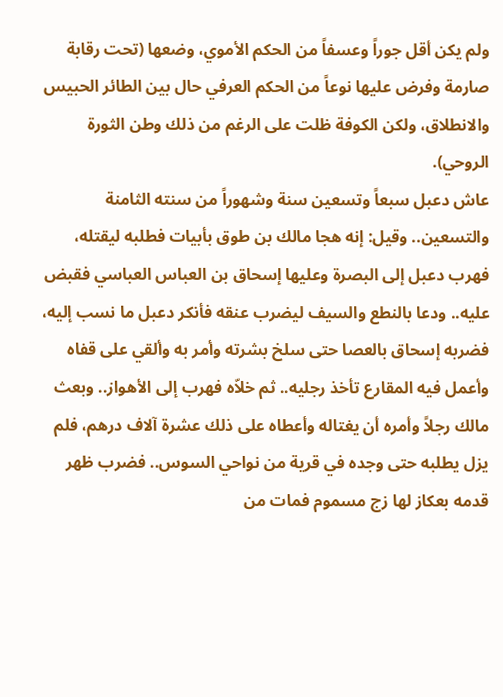ولم يكن أقل جوراً وعسفاً من الحكم الأموي، وضعها (تحت رقابة صارمة وفرض عليها نوعاً من الحكم العرفي حال بين الطائر الحبيس والانطلاق، ولكن الكوفة ظلت على الرغم من ذلك وطن الثورة الروحي).
عاش دعبل سبعاً وتسعين سنة وشهوراً من سنته الثامنة والتسعين.. وقيل: إنه هجا مالك بن طوق بأبيات فطلبه ليقتله، فهرب دعبل إلى البصرة وعليها إسحاق بن العباس العباسي فقبض عليه.. ودعا بالنطع والسيف ليضرب عنقه فأنكر دعبل ما نسب إليه، فضربه إسحاق بالعصا حتى سلخ بشرته وأمر به وألقي على قفاه وأعمل فيه المقارع تأخذ رجليه.. ثم خلاّه فهرب إلى الأهواز.. وبعث مالك رجلاً وأمره أن يغتاله وأعطاه على ذلك عشرة آلاف درهم، فلم يزل يطلبه حتى وجده في قرية من نواحي السوس.. فضرب ظهر قدمه بعكاز لها زج مسموم فمات من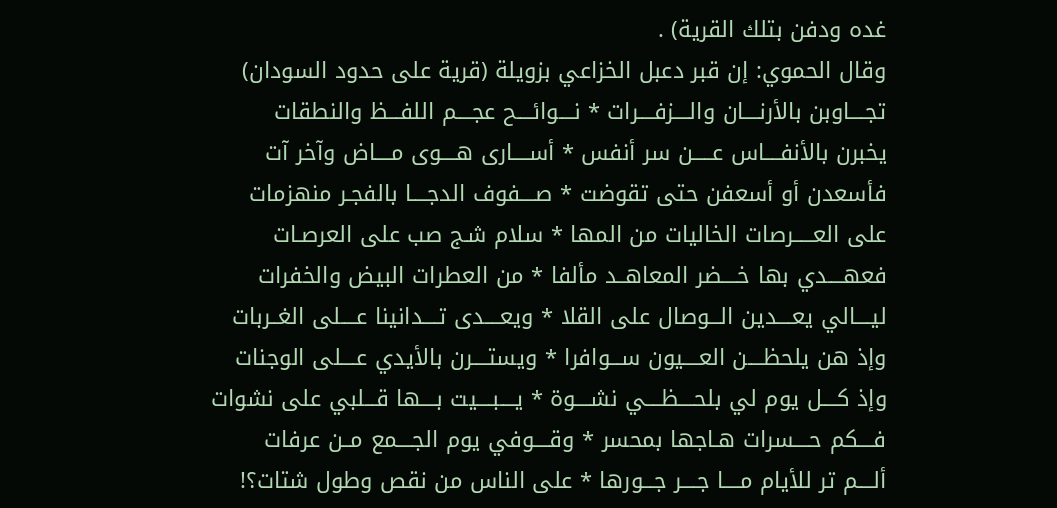غده ودفن بتلك القرية) .
وقال الحموي: إن قبر دعبل الخزاعي بزويلة (قرية على حدود السودان)
تجــــاوبن بالأرنــــان والــــزفــــرات * نــــوائــــح عجــــم اللفـــظ والنطقات
يخبرن بالأنفــــاس عـــــن سر أنفس * أســــارى هــــوى مــــاض وآخر آت
فأسعدن أو أسعفن حتى تقوضت * صــــفوف الدجــــا بالفجـر منهزمات
على العـــــرصات الخاليات من المها * سلام شـج صب على العرصـات
فعهــــدي بها خــــضر المعاهــد مألفا * من العطرات البيض والخفرات
ليــــالي يعــــدين الـــوصال على القلا * ويعــــدى تــــدانينا عــــلى الغــربات
وإذ هن يلحظــــن العــــيون ســـوافرا * ويستــــرن بالأيدي عــــلى الوجنات
وإذ كــــل يوم لي بلحــــظــــي نشــــوة * يــــبــــيت بــــها قـــلبي على نشوات
فــــكم حــــسرات هـاجها بمحسر * وقــــوفي يوم الجــــمع مــن عرفات
ألــــم تر للأيام مــــا جــــر جـــورها * على الناس من نقص وطول شتات؟!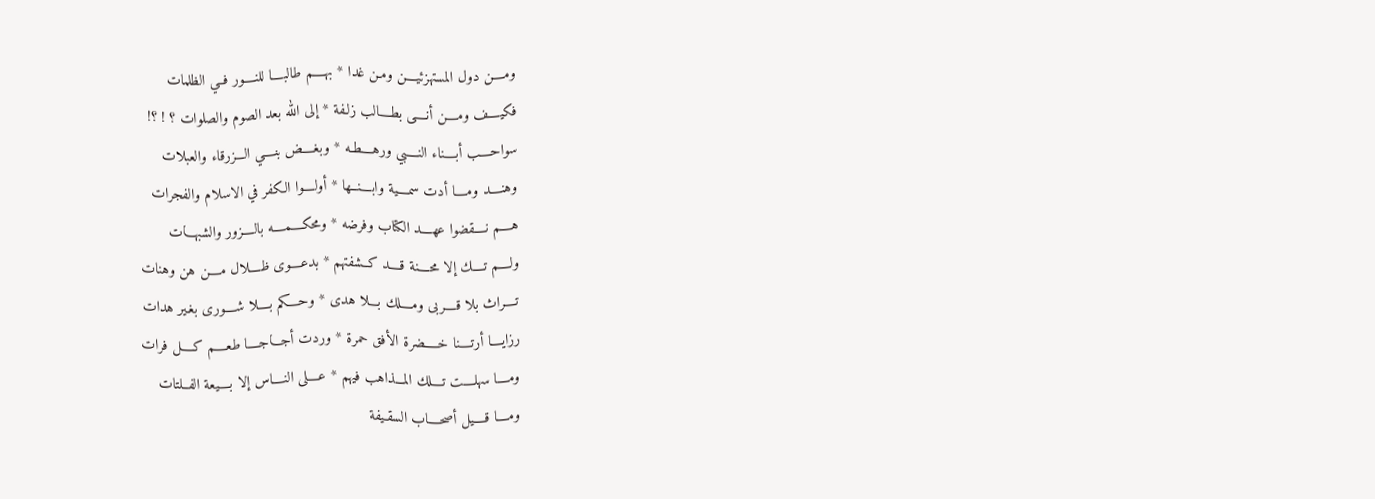ومــــن دول المستهزئيــــن ومـن غدا * بهــــم طالبــــا للنــــور فــي الظلمات
فكيــــف ومــــن أنــــى بطــــالب زلـفة * إلى الله بعد الصوم والصلوات ؟ ! ؟!
سواحــــب أبــــناء النــــبي ورهــــطـه * وبغــــض بنــــي الـــزرقاء والعبلات
وهنــــد ومــــا أدت سمــــية وابــــنــها * أولــــوا الكفر في الاسلام والفجرات
هــــم نــــقضوا عهــــد الكتاب وفرضه * ومحكــــمــــه بالــــزور والشبهـــات
ولــــم تــــك إلا محــــنة قــــد كــشفتهم * بدعــــوى ظــــلال مــــن هن وهنات
تــــراث بلا قــــربى ومــــلك بـــلا هدى * وحــــكم بــــلا شــــورى بغـير هدات
رزايــــا أرتــــنا خـــــضرة الأفق حمرة * وردت أجـــاجــــا طعــــم كــــل فرات
ومــــا سهلــــت تــــلك المـــذاهب فيهم * عــــلى النــــاس إلا بــــيعة الفــلتات
ومــــا قــــيل أصحــــاب السقـيفة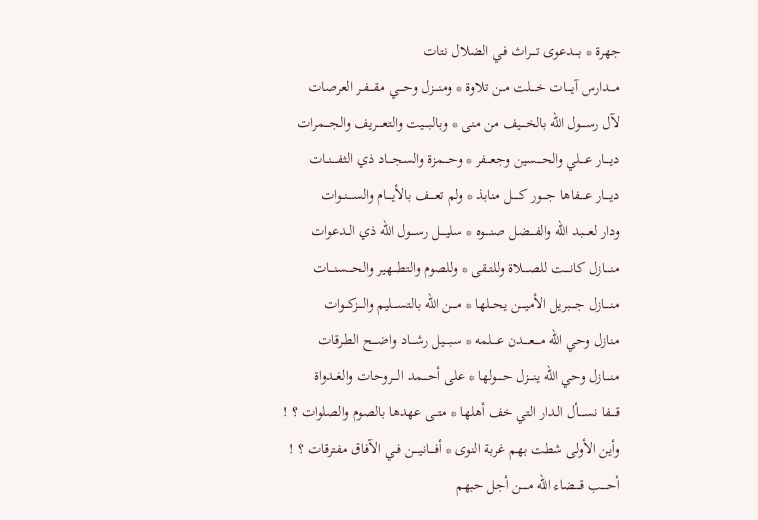جهرة * بــــدعوى تــــراث فـي الضلال نتات
مــــدارس آيــــات خــــلت مــن تلاوة * ومنــــزل وحــــي مقــــفـر العرصات
لآل رســــول الله بالخــــيف من منى * وبالبــــيت والتعــــريف والجــــمرات
ديــــار عــــلي والحــــسين وجعـــفر * وحــــمزة والسجــــاد ذي الثفــــنــات
ديــــار عــــفاها جــــور كـــــل منابذ * ولم تعــــف بالأيــــام والســــنــوات
ودار لعــــبد الله والفــــضل صنــــوه * سليــــل رســــول الله ذي الــدعوات
منــــازل كانــــت للصــــلاة وللتــقى * وللصوم والتطــــهير والحــــسنـــات
منــــازل جــــبريل الأميــــن يحـــلها * مــــن الله بالتســــليم والــــزكـــوات
منازل وحي الله مــــعــــدن عــــلمه * سبــــيل رشــــاد واضــــح الطـرقات
منــــازل وحي الله ينــــزل حـــــولها * على أحــــمد الــــروحات والغــدواة
قــــفا نســــأل الـدار التي خف أهلها * متــى عهدها بالصوم والصلوات ؟ !
وأين الأولى شطت بهم غربة النوى * أفــــانيــــن فــي الآفاق مفترقات ؟ !
أحــــب قــــضاء الله مـــــن أجل حبهم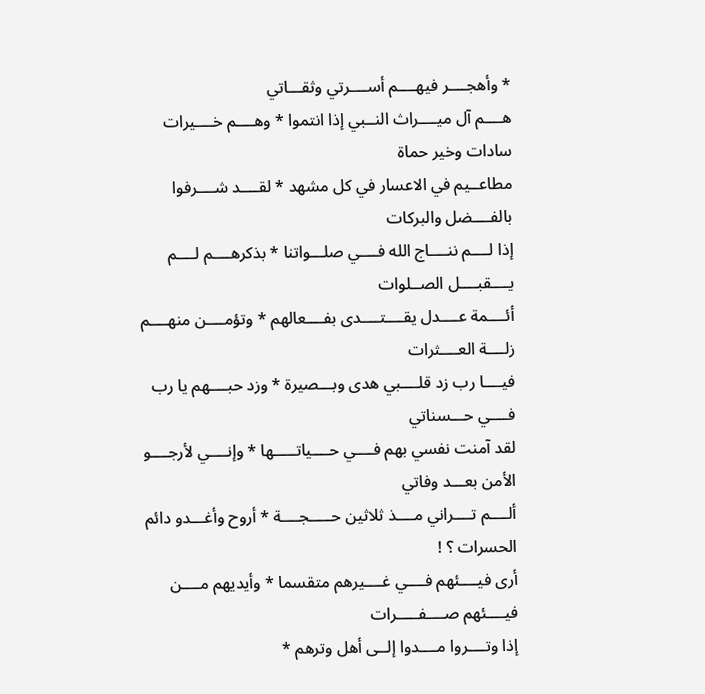* وأهجــــر فيهــــم أســــرتي وثقـــاتي
هــــم آل ميــــراث النــبي إذا انتموا * وهــــم خــــيرات سادات وخير حماة
مطاعــيم في الاعسار في كل مشهد * لقــــد شــــرفوا بالفــــضل والبركات
إذا لــــم ننــــاج الله فــــي صلـــواتنا * بذكرهــــم لــــم يــــقبــــل الصــلوات
أئــــمة عــــدل يقــــتــــدى بفــــعالهم * وتؤمــــن منهــــم زلــــة العــــثرات
فيــــا رب زد قلــــبي هدى وبـــصيرة * وزد حبــــهم يا رب فــــي حـــسناتي
لقد آمنت نفسي بهم فــــي حــــياتـــــها * وإنــــي لأرجــــو الأمن بعـــد وفاتي
ألــــم تــــراني مــــذ ثلاثين حـــــجــــة * أروح وأغـــدو دائم الحسرات ؟ !
أرى فيــــئهم فــــي غــــيرهم متقسما * وأيديهم مــــن فيــــئهم صــــفـــــرات
إذا وتــــروا مــــدوا إلــى أهل وترهم *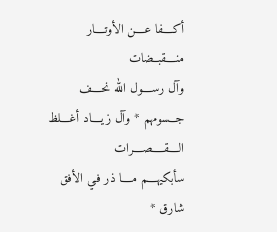أكــــفا عــــن الأوتــــار منــــقبــضات
وآل رســــول الله نحــــف جـــسومهم * وآل زيــــاد أغــــلظ الــــقـــــصــــرات
سأبكيهــــم مــــا ذر فـي الأفق شارق *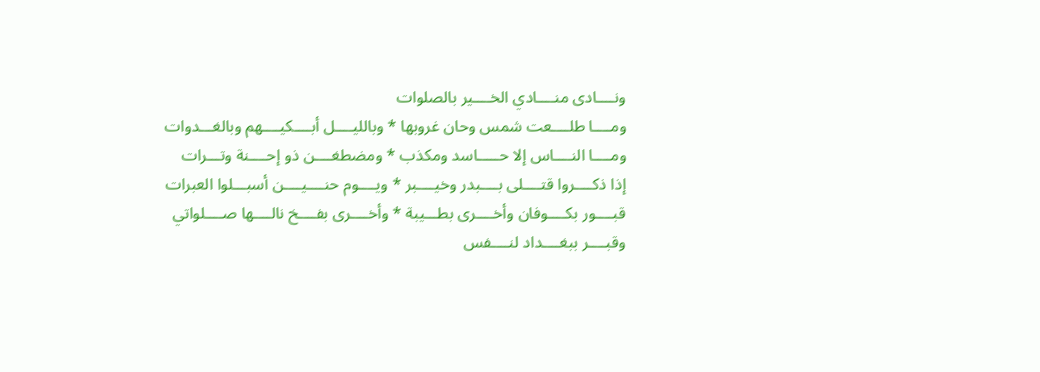ونــــادى منــــادي الخــــير بالصلوات
ومــــا طلــــعت شمس وحان غروبها * وبالليــــل أبــــكيــــهم وبالغـــدوات
ومــــا النــــاس إلا حـــــاسد ومكذب * ومضطغــــن ذو إحــــنة وتـــرات
إذا ذكــــروا قتــــلى بــــبدر وخيــــبر * ويــــوم حنــــيــــن أسبـــلوا العبرات
قبــــور بكــــوفان وأخــــرى بطـــيبة * وأخــــرى بفــــخ نالــــها صــــلواتي
وقبــــر ببغــــداد لنــــفس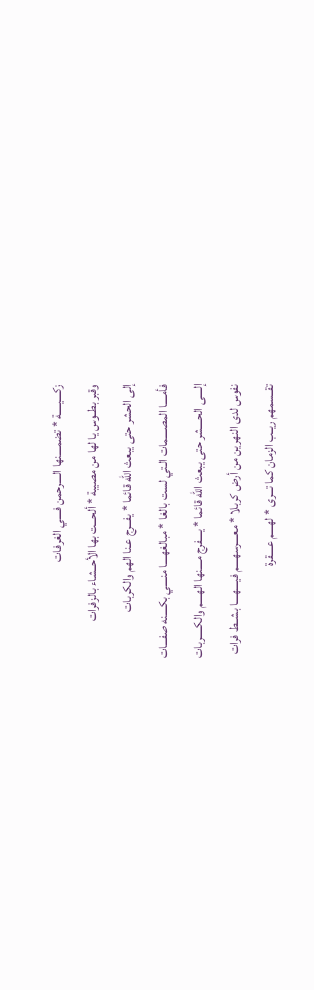زكــــيـــــة * تضمــــنها الــــرحمن فــــي الغرفات
وقبر بطــوس يا لها من مصيبة * ألحـــت بها الأحــشاء بالزفرات
إلى الحشر حتى يبعث الله قائما * يفـــرج عـنا الهم والكربات
فأمــــا المصــــمات الـتي لست بالغا * مبالغهــــا منــــي بكــــنه صفـــات
إلــــى الحــــشر حتى يبعث الله قائما * يــــفرج مــــنها الهــــم والكـــــربات
نفوس لدى النهرين من أرض كربلا * معــــرسهــــم فيــــهــــا بشــط فرات
تقــسمهم ريــب الزمان كما تـــرى * لهــــم عــــقرة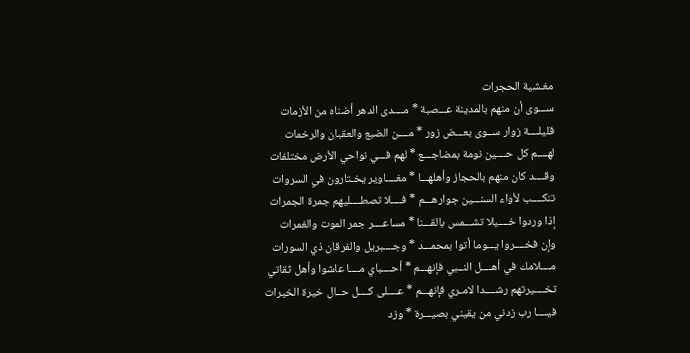مغـشية الحجرات
ســـوى أن منهم بالمدينة عـــصبة * مــــدى الدهر أضناه من الأزمات
قليلــــة زوار ســوى بعـــض زور * مــــن الضبع والعقبان والرخمات
لهــــم كل حــــين نومة بمضاجـــع * لهم فـــي نواحي الأرض مختلفات
وقــــد كان منهم بالحجاز وأهلهـــا * مغــــاوير يخـتارون في السروات
تنكــــب لأواء السنـــين جوارهـــم * فــــلا تصطــــليهم جمرة الجمرات
إذا وردوا خــــيلا تشـــمس بالقـــنا * مساعــــر جمر الموت والغمرات
وإن فخــــروا يـــوما أتوا بمحمـــد * وجــــبريل والفرقان ذي السورات
مــــلامك في أهــــل النــبي فإنهـــم * أحــــباي مــــا عاشوا وأهل ثقاتي
تخــــيرتهم رشــــدا لامـري فإنهـــم * عــــلى كــــل حــال خيرة الخيرات
فيــــا رب زدني من يقيني بصيـــرة * وزد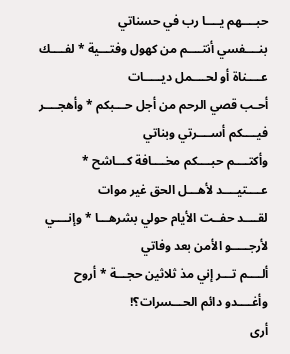حبــــهم يــــا رب في حسناتي
بنــــفسي أنتــــم من كهول وفتـــية * لفــــك عــــناة أو لحــــمل ديـــــات
أحـب قصي الرحم من أجل حـــبكم * وأهجــــر فيــــكم أســــرتي وبناتي
وأكتــــم حبــــكم مخــــافة كـــاشح * عــــتيــــد لأهـــل الحق غير موات
لقــــد حفــت الأيام حولي بشرهـــا * وإنــــي لأرجـــــو الأمن بعد وفاتي
ألــــم تـــر إني مذ ثلاثين حجـــة * أروح وأغــــدو دائم الحـــسرات؟!
أرى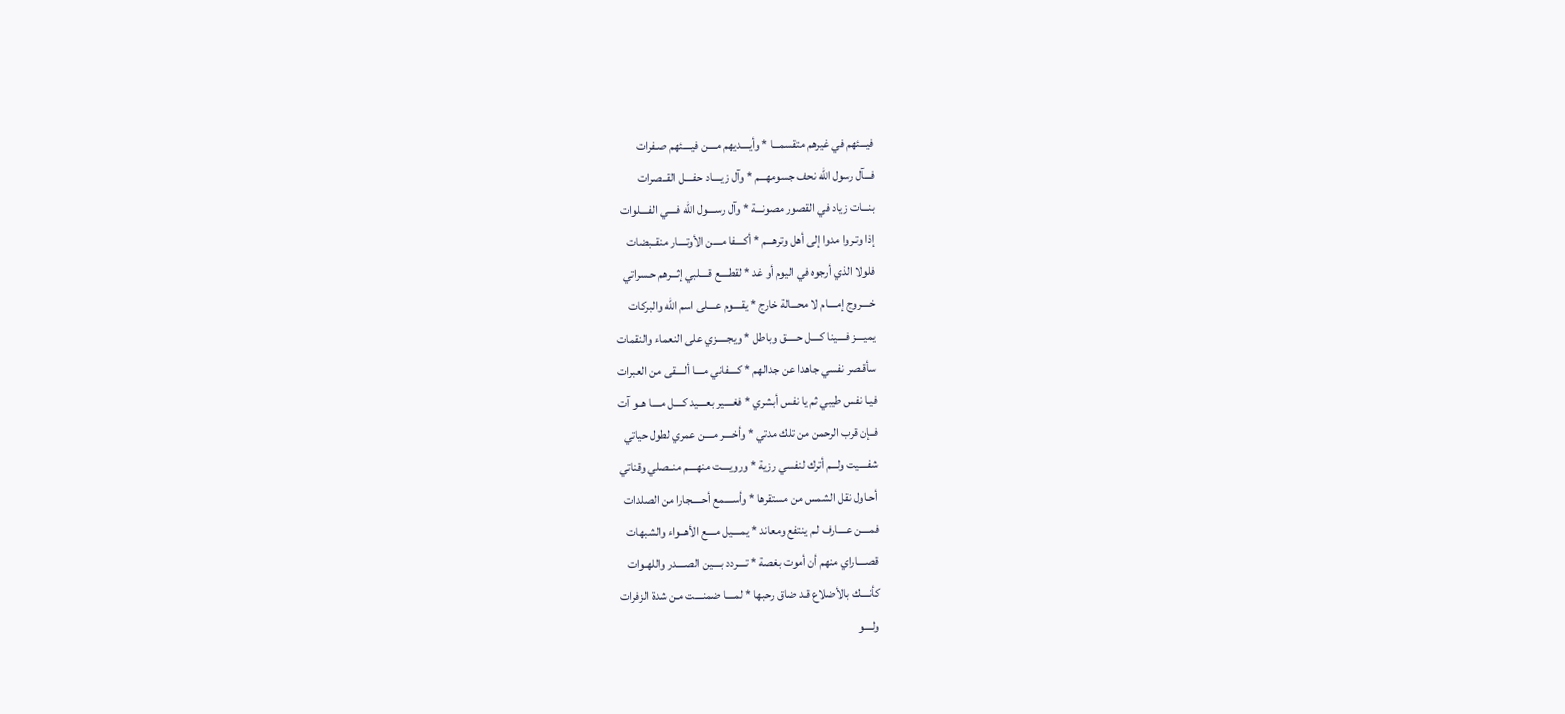فيـــئهم في غيرهم متقسمـــا * وأيــــديهم مــــن فيــــئهم صـفرات
فـــآل رسول الله نحف جسومهـــم * وآل زيــــاد حفــــل القــصرات
بنـــات زياد في القصور مصونـــة * وآل رســــول الله فــــي الفــــلوات
إذا وتـروا مدوا إلى أهل وترهـــم * أكــــفا مــــن الأوتــــار منقــبضات
فلولا الذي أرجوه في اليوم أو غد * لقطــــع قــــلبي إثـــرهم حـسراتي
خــــروج إمــــام لا محـــالة خارج * يقــــوم عــــلى اسم الله والبركات
يميــــز فــــينا كــــل حـــــق وباطل * ويجـــــزي على النعماء والنقمات
سأقـصر نفسي جاهدا عن جدالهم * كــــفاني مــــا ألــــقى من العبرات
فيـا نفس طيبي ثم يا نفس أبشري * فغــــير بعــــيد كــــل مــــا هــو آت
فــإن قرب الرحمن من تلك مدتي * وأخــــر مــــن عمري لطول حياتي
شفــــيت ولـــم أترك لنفسي رزية * ورويــــت منهــــم منــصلي وقناتي
أحـاول نقل الشمس من مستقرها * وأســــمع أحـــــجارا من الصلدات
فمــــن عــــارف لـم ينتفع ومعاند * يمــــيل مــــع الأهــواء والشبهات
قصــــاراي منهم أن أموت بغصة * تــــردد بــــين الصــــدر واللهـوات
كأنــــك بالأضلاع قـد ضاق رحبها * لمــــا ضمنــــت مـن شدة الزفرات
ولــــو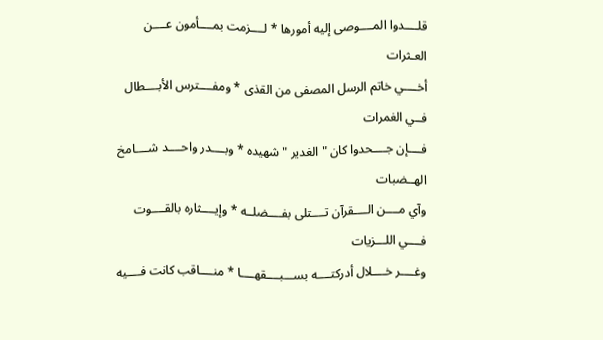قلــــدوا المــــوصى إليه أمورها * لــــزمت بمــــأمون عــــن العـثرات
أخــــي خاتم الرسل المصفى من القذى * ومفــــترس الأبــــطال فــي الغمرات
فــــإن جــــحدوا كان " الغدير " شهيده * وبــــدر واحــــد شــــامخ الهــضبات
وآي مــــن الــــقرآن تــــتلى بفــــضلــه * وإيــــثاره بالقــــوت فــــي اللـــزيات
وغــــر خــــلال أدركتــــه بســـبــــقهــــا * منــــاقب كانت فــــيه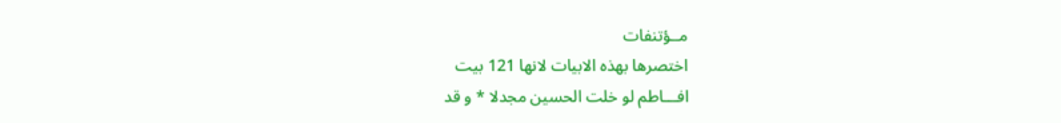مــؤتنفات
اختصرها بهذه الابيات لانها 121 بيت
افـــاطم لو خلت الحسين مجدلا * و قد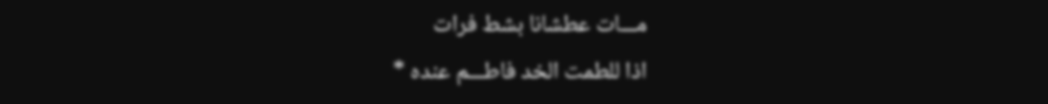مـــات عطشانا بشط فرات
اذا للطمت الخد فاطـــم عنده *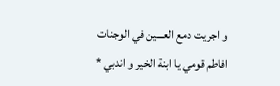و اجريت دمع العـــين في الوجنات
افاطم قومي يا ابنة الخير و اندبي *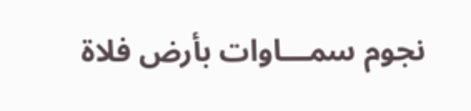نجوم سمـــاوات بأرض فلاة